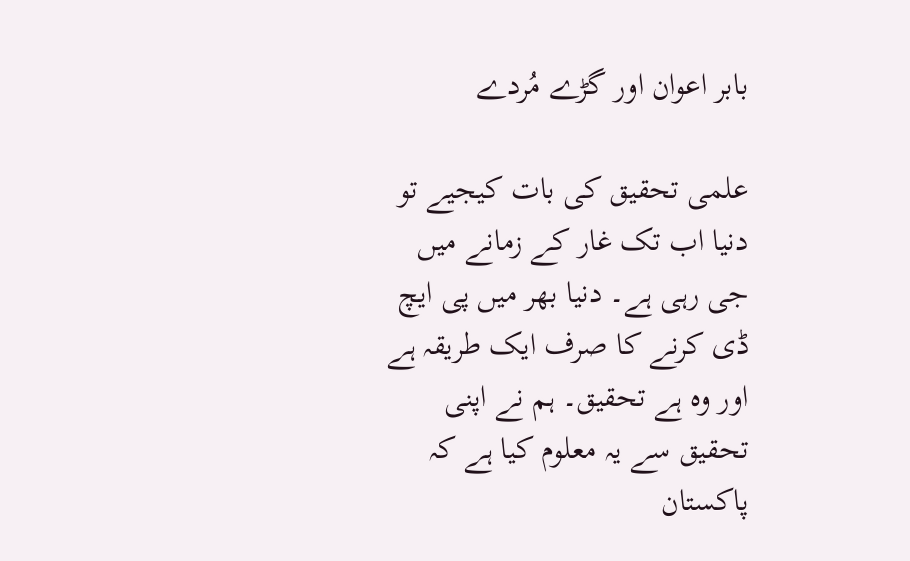بابر اعوان اور گڑے مُردے

علمی تحقیق کی بات کیجیے تو دنیا اب تک غار کے زمانے میں جی رہی ہے۔ دنیا بھر میں پی ایچ ڈی کرنے کا صرف ایک طریقہ ہے اور وہ ہے تحقیق۔ ہم نے اپنی تحقیق سے یہ معلوم کیا ہے کہ پاکستان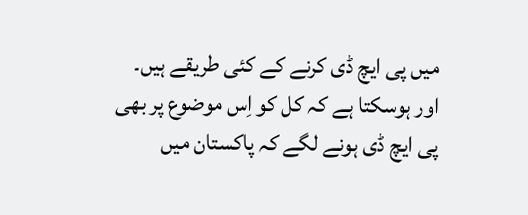میں پی ایچ ڈی کرنے کے کئی طریقے ہیں۔ اور ہوسکتا ہے کہ کل کو اِس موضوع پر بھی پی ایچ ڈی ہونے لگے کہ پاکستان میں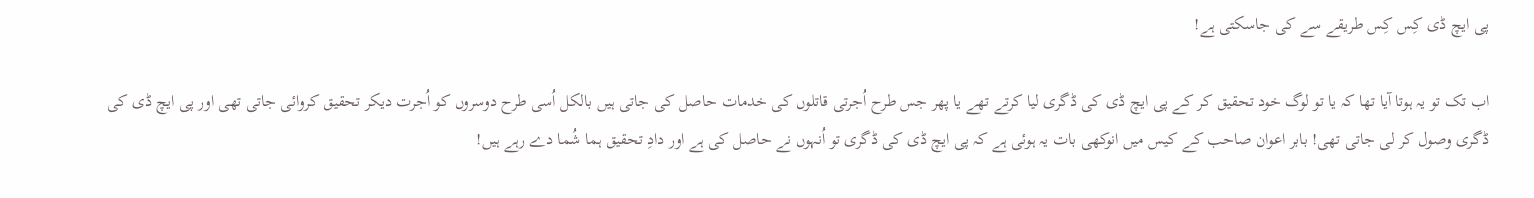پی ایچ ڈی کِس کِس طریقے سے کی جاسکتی ہے!

اب تک تو یہ ہوتا آیا تھا کہ یا تو لوگ خود تحقیق کر کے پی ایچ ڈی کی ڈگری لیا کرتے تھے یا پھر جس طرح اُجرتی قاتلوں کی خدمات حاصل کی جاتی ہیں بالکل اُسی طرح دوسروں کو اُجرت دیکر تحقیق کروائی جاتی تھی اور پی ایچ ڈی کی ڈگری وصول کر لی جاتی تھی! بابر اعوان صاحب کے کیس میں انوکھی بات یہ ہوئی ہے کہ پی ایچ ڈی کی ڈگری تو اُنہوں نے حاصل کی ہے اور دادِ تحقیق ہما شُما دے رہے ہیں!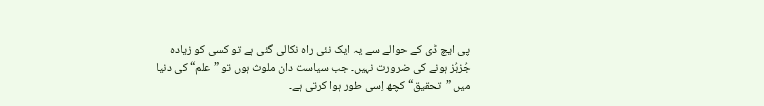پی ایچ ڈی کے حوالے سے یہ ایک نئی راہ نکالی گئی ہے تو کسی کو زیادہ جُزبُز ہونے کی ضرورت نہیں۔ جب سیاست دان ملوث ہوں تو ”علم“ کی دنیا میں ”تحقیق“ کچھ اِسی طور ہوا کرتی ہے۔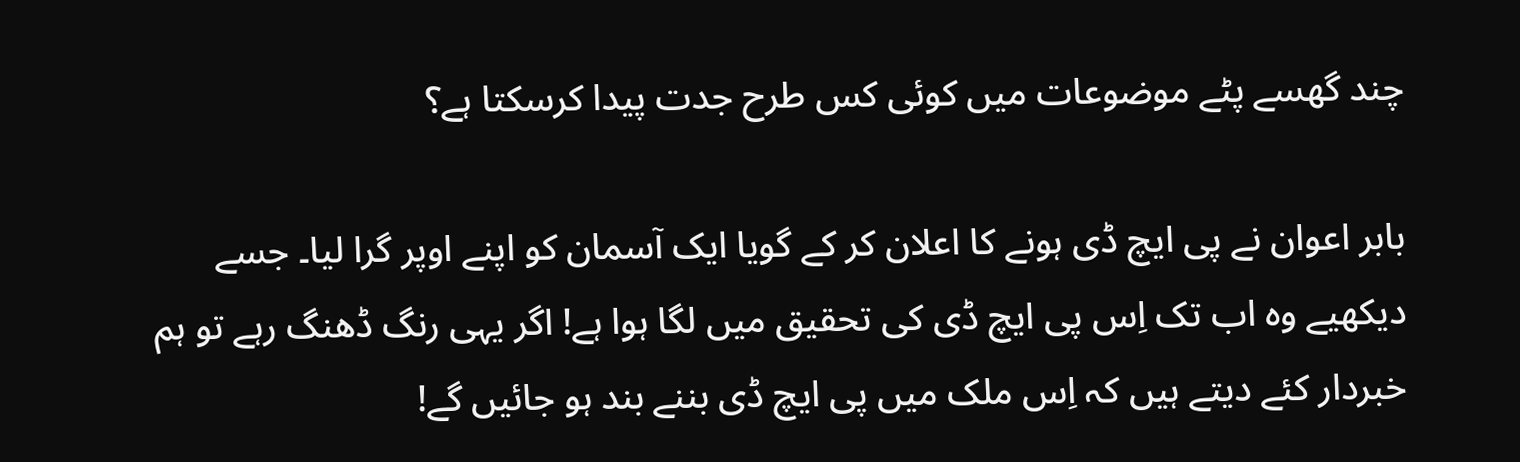چند گھسے پٹے موضوعات میں کوئی کس طرح جدت پیدا کرسکتا ہے؟

بابر اعوان نے پی ایچ ڈی ہونے کا اعلان کر کے گویا ایک آسمان کو اپنے اوپر گرا لیا۔ جسے دیکھیے وہ اب تک اِس پی ایچ ڈی کی تحقیق میں لگا ہوا ہے! اگر یہی رنگ ڈھنگ رہے تو ہم خبردار کئے دیتے ہیں کہ اِس ملک میں پی ایچ ڈی بننے بند ہو جائیں گے!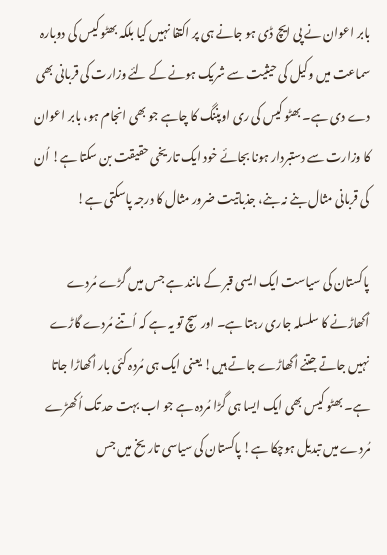بابر اعوان نے پی ایچ ڈی ہو جانے ہی پر اکتفا نہیں کیا بلکہ بھٹو کیس کی دوبارہ سماعت میں وکیل کی حیثیت سے شریک ہونے کے لئے وزارت کی قربانی بھی دے دی ہے۔ بھٹو کیس کی ری اوپننگ کا چاہے جو بھی انجام ہو، بابر اعوان کا وزارت سے دستبردار ہونا بجائے خود ایک تاریخی حقیقت بن سکتا ہے! اُن کی قربانی مثال بنے نہ بنے، جذباتیت ضرور مثال کا درجہ پاسکتی ہے!

پاکستان کی سیاست ایک ایسی قبر کے مانند ہے جس میں گڑے مُردے اُکھاڑنے کا سلسلہ جاری رہتا ہے۔ اور سچ تو یہ ہے کہ اُتنے مُردے گاڑے نہیں جاتے جتنے اُکھاڑے جاتے ہیں! یعنی ایک ہی مُردہ کئی بار اُکھاڑا جاتا ہے۔ بھٹو کیس بھی ایک ایسا ہی گڑا مُردہ ہے جو اب بہت حد تک اُکھڑے مُردے میں تبدیل ہوچکا ہے! پاکستان کی سیاسی تاریخ میں جس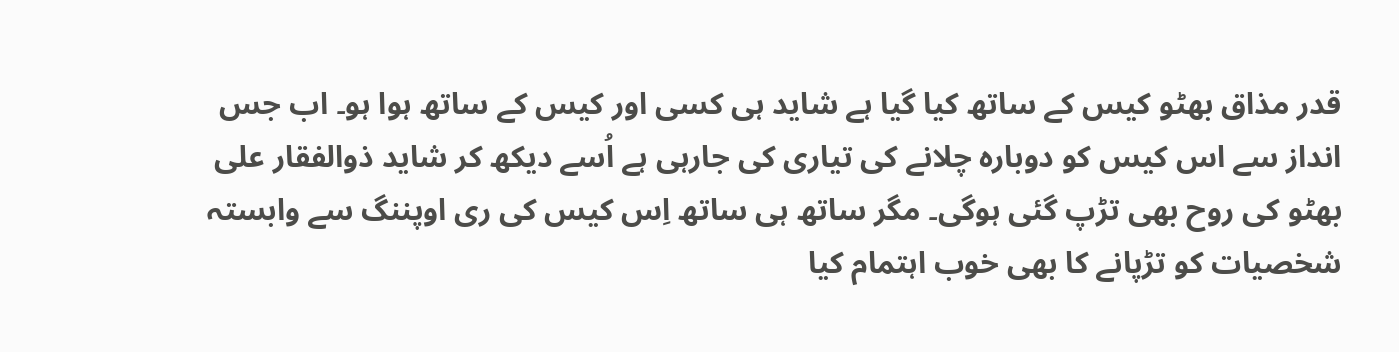قدر مذاق بھٹو کیس کے ساتھ کیا گیا ہے شاید ہی کسی اور کیس کے ساتھ ہوا ہو۔ اب جس انداز سے اس کیس کو دوبارہ چلانے کی تیاری کی جارہی ہے اُسے دیکھ کر شاید ذوالفقار علی بھٹو کی روح بھی تڑپ گئی ہوگی۔ مگر ساتھ ہی ساتھ اِس کیس کی ری اوپننگ سے وابستہ شخصیات کو تڑپانے کا بھی خوب اہتمام کیا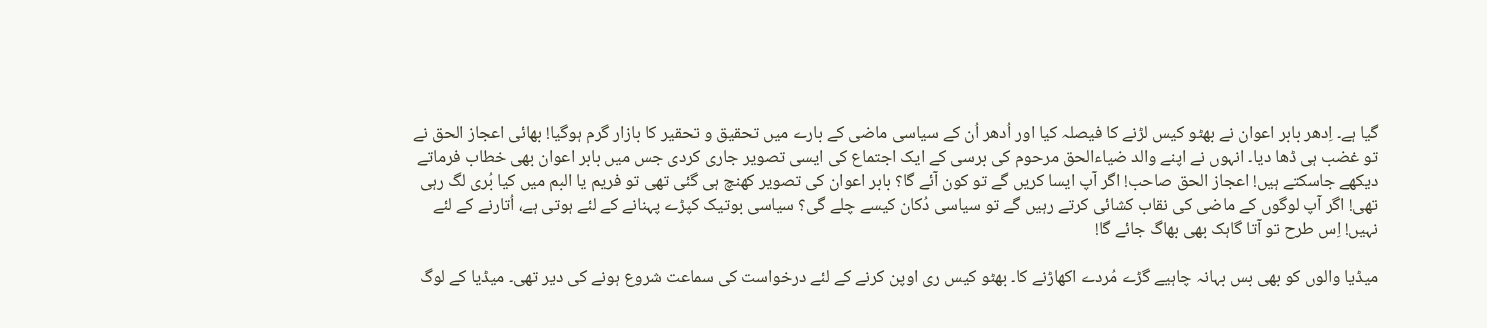گیا ہے۔ اِدھر بابر اعوان نے بھٹو کیس لڑنے کا فیصلہ کیا اور اُدھر اُن کے سیاسی ماضی کے بارے میں تحقیق و تحقیر کا بازار گرم ہوگیا! بھائی اعجاز الحق نے تو غضب ہی ڈھا دیا۔ انہوں نے اپنے والد ضیاءالحق مرحوم کی برسی کے ایک اجتماع کی ایسی تصویر جاری کردی جس میں بابر اعوان بھی خطاب فرماتے دیکھے جاسکتے ہیں! اعجاز الحق صاحب! اگر آپ ایسا کریں گے تو کون آئے گا؟ بابر اعوان کی تصویر کھنچ ہی گئی تھی تو فریم یا البم میں کیا بُری لگ رہی تھی! اگر آپ لوگوں کے ماضی کی نقاب کشائی کرتے رہیں گے تو سیاسی دُکان کیسے چلے گی؟ سیاسی بوتیک کپڑے پہنانے کے لئے ہوتی ہے، اُتارنے کے لئے نہیں! اِس طرح تو آتا گاہک بھی بھاگ جائے گا!

میڈیا والوں کو بھی بس بہانہ چاہیے گڑے مُردے اکھاڑنے کا۔ بھٹو کیس ری اوپن کرنے کے لئے درخواست کی سماعت شروع ہونے کی دیر تھی۔ میڈیا کے لوگ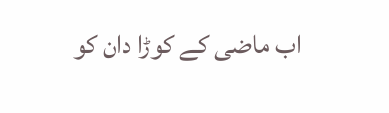اب ماضی کے کوڑا دان کو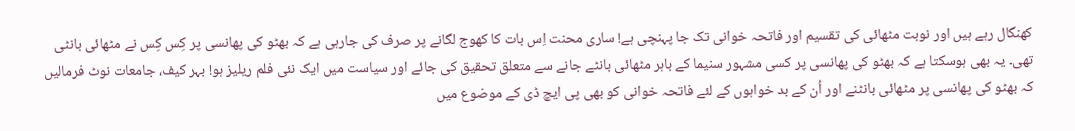کھنگال رہے ہیں اور نوبت مٹھائی کی تقسیم اور فاتحہ خوانی تک جا پہنچی ہے! ساری محنت اِس بات کا کھوج لگانے پر صرف کی جارہی ہے کہ بھٹو کی پھانسی پر کِس کِس نے مٹھائی بانٹی تھی۔ یہ بھی ہوسکتا ہے کہ بھٹو کی پھانسی پر کسی مشہور سنیما کے باہر مٹھائی بانٹے جانے سے متعلق تحقیق کی جائے اور سیاست میں ایک نئی فلم ریلیز ہو! بہر کیف، جامعات نوٹ فرمالیں کہ بھٹو کی پھانسی پر مٹھائی بانٹنے اور اُن کے بد خواہوں کے لئے فاتحہ خوانی کو بھی پی ایچ ڈی کے موضوع میں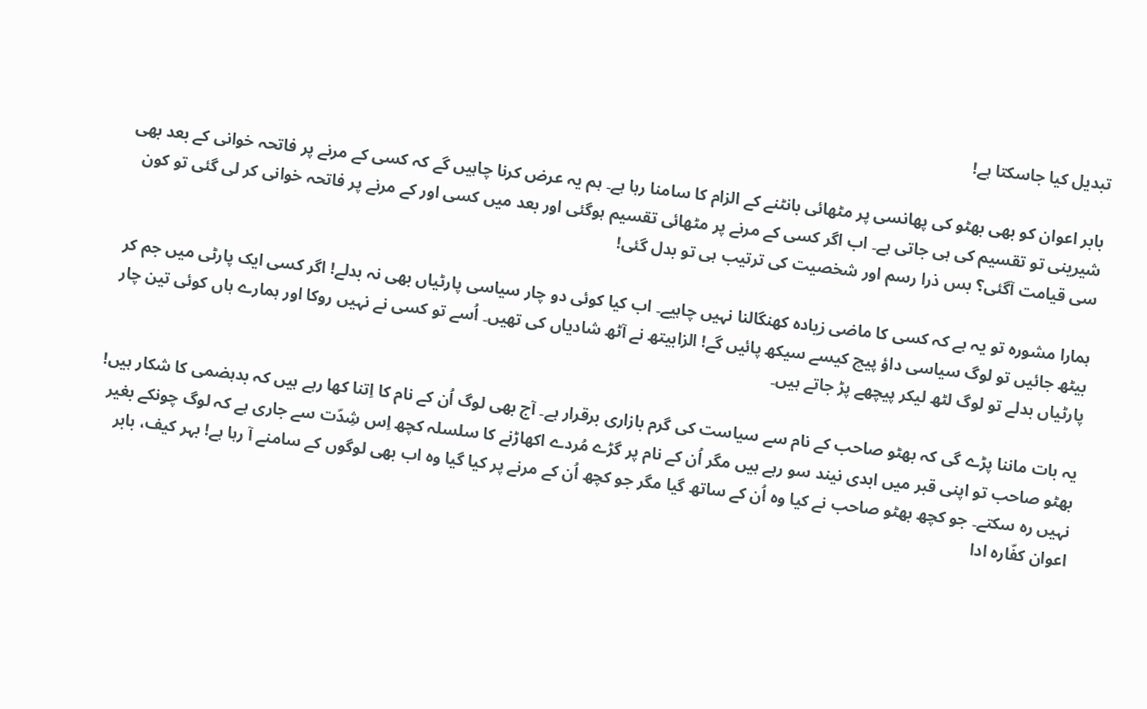تبدیل کیا جاسکتا ہے!

بابر اعوان کو بھی بھٹو کی پھانسی پر مٹھائی بانٹنے کے الزام کا سامنا رہا ہے۔ ہم یہ عرض کرنا چاہیں گے کہ کسی کے مرنے پر فاتحہ خوانی کے بعد بھی شیرینی تو تقسیم کی ہی جاتی ہے۔ اب اگر کسی کے مرنے پر مٹھائی تقسیم ہوگئی اور بعد میں کسی اور کے مرنے پر فاتحہ خوانی کر لی گئی تو کون سی قیامت آگئی؟ بس ذرا رسم اور شخصیت کی ترتیب ہی تو بدل گئی!

ہمارا مشورہ تو یہ ہے کہ کسی کا ماضی زیادہ کھنگالنا نہیں چاہیے۔ اب کیا کوئی دو چار سیاسی پارٹیاں بھی نہ بدلے! اگر کسی ایک پارٹی میں جم کر بیٹھ جائیں تو لوگ سیاسی داؤ پیچ کیسے سیکھ پائیں گے! الزابیتھ نے آٹھ شادیاں کی تھیں۔ اُسے تو کسی نے نہیں روکا اور ہمارے ہاں کوئی تین چار پارٹیاں بدلے تو لوگ لٹھ لیکر پیچھے پڑ جاتے ہیں۔

یہ بات ماننا پڑے گی کہ بھٹو صاحب کے نام سے سیاست کی گرم بازاری برقرار ہے۔ آج بھی لوگ اُن کے نام کا اِتنا کھا رہے ہیں کہ بدہضمی کا شکار ہیں! بھٹو صاحب تو اپنی قبر میں ابدی نیند سو رہے ہیں مگر اُن کے نام پر گڑے مُردے اکھاڑنے کا سلسلہ کچھ اِس شِدّت سے جاری ہے کہ لوگ چونکے بغیر نہیں رہ سکتے۔ جو کچھ بھٹو صاحب نے کیا وہ اُن کے ساتھ گیا مگر جو کچھ اُن کے مرنے پر کیا گیا وہ اب بھی لوگوں کے سامنے آ رہا ہے! بہر کیف، بابر اعوان کفّارہ ادا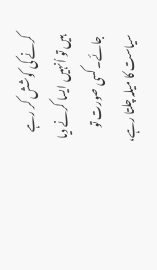کرنے کی کوشش کر رہے ہیں تو اُنہیں ایسا کرنے دیا جائے۔ کسی صورت تو سیاست کا میلہ چلتا رہے،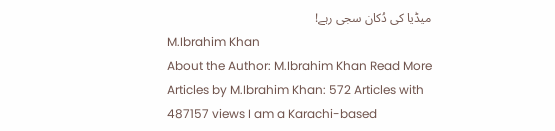میڈیا کی دُکان سجی رہے!
M.Ibrahim Khan
About the Author: M.Ibrahim Khan Read More Articles by M.Ibrahim Khan: 572 Articles with 487157 views I am a Karachi-based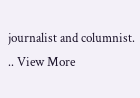journalist and columnist. .. View More